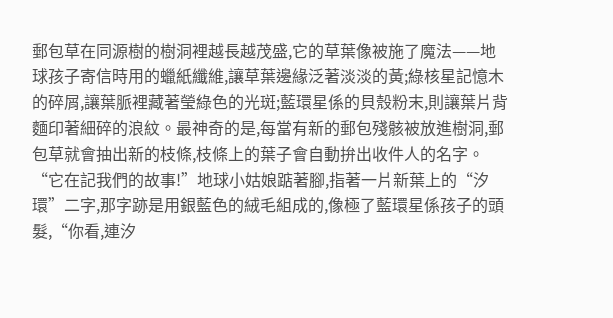郵包草在同源樹的樹洞裡越長越茂盛,它的草葉像被施了魔法——地球孩子寄信時用的蠟紙纖維,讓草葉邊緣泛著淡淡的黃;綠核星記憶木的碎屑,讓葉脈裡藏著瑩綠色的光斑;藍環星係的貝殼粉末,則讓葉片背麵印著細碎的浪紋。最神奇的是,每當有新的郵包殘骸被放進樹洞,郵包草就會抽出新的枝條,枝條上的葉子會自動拚出收件人的名字。
“它在記我們的故事!”地球小姑娘踮著腳,指著一片新葉上的“汐環”二字,那字跡是用銀藍色的絨毛組成的,像極了藍環星係孩子的頭髮,“你看,連汐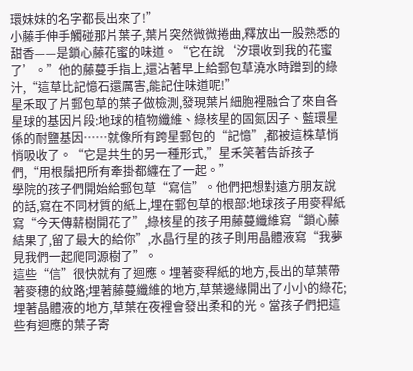環妹妹的名字都長出來了!”
小藤手伸手觸碰那片葉子,葉片突然微微捲曲,釋放出一股熟悉的甜香——是鎖心藤花蜜的味道。“它在說‘汐環收到我的花蜜了’。”他的藤蔓手指上,還沾著早上給郵包草澆水時蹭到的綠汁,“這草比記憶石還厲害,能記住味道呢!”
星禾取了片郵包草的葉子做檢測,發現葉片細胞裡融合了來自各星球的基因片段:地球的植物纖維、綠核星的固氮因子、藍環星係的耐鹽基因……就像所有跨星郵包的“記憶”,都被這株草悄悄吸收了。“它是共生的另一種形式,”星禾笑著告訴孩子們,“用根鬚把所有牽掛都纏在了一起。”
學院的孩子們開始給郵包草“寫信”。他們把想對遠方朋友說的話,寫在不同材質的紙上,埋在郵包草的根部:地球孩子用麥稈紙寫“今天傳薪樹開花了”,綠核星的孩子用藤蔓纖維寫“鎖心藤結果了,留了最大的給你”,水晶行星的孩子則用晶體液寫“我夢見我們一起爬同源樹了”。
這些“信”很快就有了迴應。埋著麥稈紙的地方,長出的草葉帶著麥穗的紋路;埋著藤蔓纖維的地方,草葉邊緣開出了小小的綠花;埋著晶體液的地方,草葉在夜裡會發出柔和的光。當孩子們把這些有迴應的葉子寄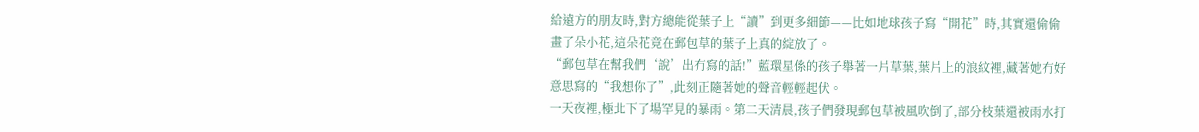給遠方的朋友時,對方總能從葉子上“讀”到更多細節——比如地球孩子寫“開花”時,其實還偷偷畫了朵小花,這朵花竟在郵包草的葉子上真的綻放了。
“郵包草在幫我們‘說’出冇寫的話!”藍環星係的孩子舉著一片草葉,葉片上的浪紋裡,藏著她冇好意思寫的“我想你了”,此刻正隨著她的聲音輕輕起伏。
一天夜裡,極北下了場罕見的暴雨。第二天清晨,孩子們發現郵包草被風吹倒了,部分枝葉還被雨水打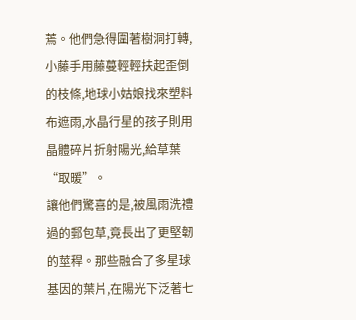蔫。他們急得圍著樹洞打轉,小藤手用藤蔓輕輕扶起歪倒的枝條,地球小姑娘找來塑料布遮雨,水晶行星的孩子則用晶體碎片折射陽光,給草葉“取暖”。
讓他們驚喜的是,被風雨洗禮過的郵包草,竟長出了更堅韌的莖稈。那些融合了多星球基因的葉片,在陽光下泛著七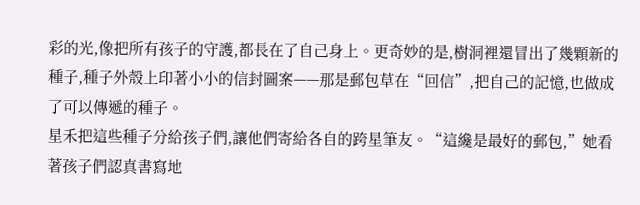彩的光,像把所有孩子的守護,都長在了自己身上。更奇妙的是,樹洞裡還冒出了幾顆新的種子,種子外殼上印著小小的信封圖案——那是郵包草在“回信”,把自己的記憶,也做成了可以傳遞的種子。
星禾把這些種子分給孩子們,讓他們寄給各自的跨星筆友。“這纔是最好的郵包,”她看著孩子們認真書寫地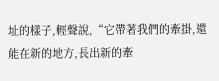址的樣子,輕聲說,“它帶著我們的牽掛,還能在新的地方,長出新的牽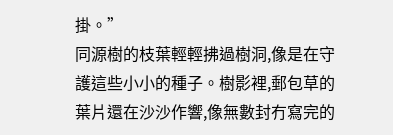掛。”
同源樹的枝葉輕輕拂過樹洞,像是在守護這些小小的種子。樹影裡,郵包草的葉片還在沙沙作響,像無數封冇寫完的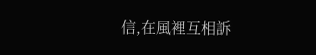信,在風裡互相訴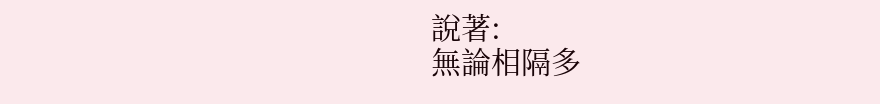說著:
無論相隔多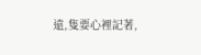遠,隻要心裡記著,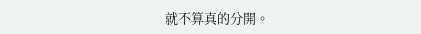就不算真的分開。